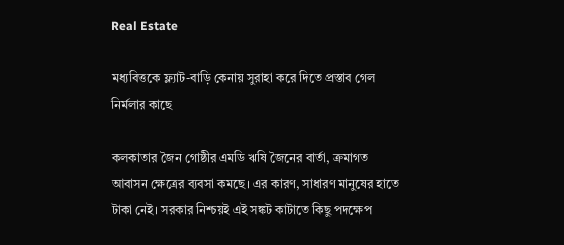Real Estate

মধ্যবিত্তকে ফ্ল্যাট-বাড়ি কেনায় সুরাহা করে দিতে প্রস্তাব গেল নির্মলার কাছে

কলকাতার জৈন গোষ্ঠীর এমডি ঋষি জৈনের বার্তা, ক্রমাগত আবাসন ক্ষেত্রের ব‍্যবসা কমছে। এর কারণ, সাধারণ মানুষের হাতে টাকা নেই। সরকার নিশ্চয়ই এই সঙ্কট কাটাতে কিছু পদক্ষেপ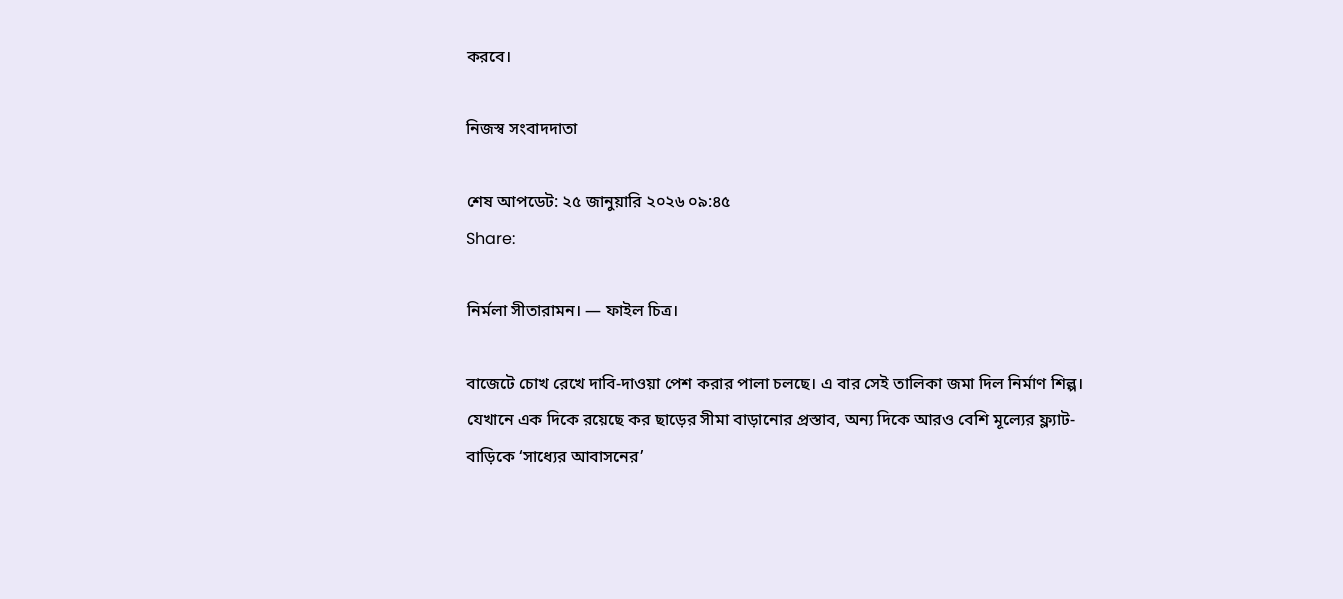করবে।

নিজস্ব সংবাদদাতা

শেষ আপডেট: ২৫ জানুয়ারি ২০২৬ ০৯:৪৫
Share:

নির্মলা সীতারামন। — ফাইল চিত্র।

বাজেটে চোখ রেখে দাবি-দাওয়া পেশ করার পালা চলছে। এ বার সেই তালিকা জমা দিল নির্মাণ শিল্প। যেখানে এক দিকে রয়েছে কর ছাড়ের সীমা বাড়ানোর প্রস্তাব, অন্য দিকে আরও বেশি মূল্যের ফ্ল্যাট-বাড়িকে ‘সাধ্যের আবাসনের’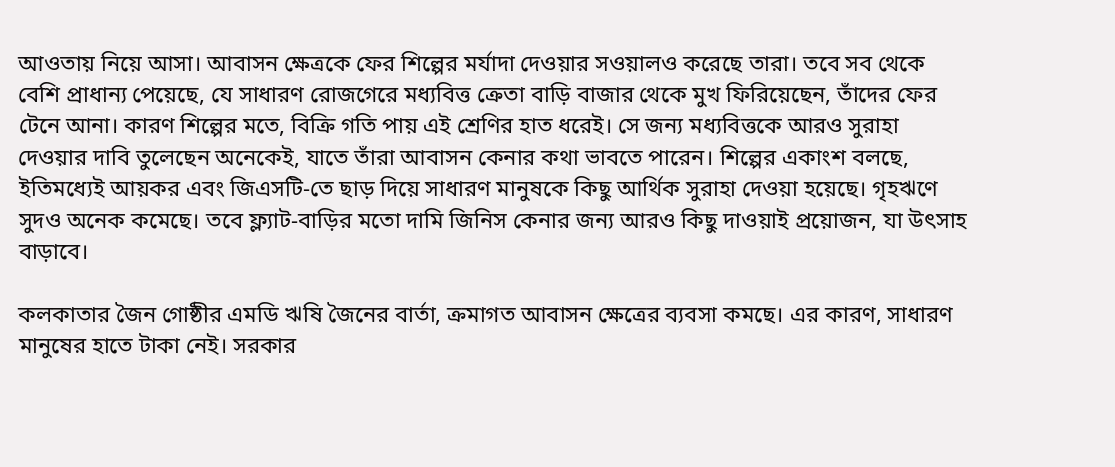আওতায় নিয়ে আসা। আবাসন ক্ষেত্রকে ফের শিল্পের মর্যাদা দেওয়ার সওয়ালও করেছে তারা। তবে সব থেকে বেশি প্রাধান্য পেয়েছে, যে সাধারণ রোজগেরে মধ্যবিত্ত ক্রেতা বাড়ি বাজার থেকে মুখ ফিরিয়েছেন, তাঁদের ফের টেনে আনা। কারণ শিল্পের মতে, বিক্রি গতি পায় এই শ্রেণির হাত ধরেই। সে জন্য মধ্যবিত্তকে আরও সুরাহা দেওয়ার দাবি তুলেছেন অনেকেই, যাতে তাঁরা আবাসন কেনার কথা ভাবতে পারেন। শিল্পের একাংশ বলছে, ইতিমধ্যেই আয়কর এবং জিএসটি-তে ছাড় দিয়ে সাধারণ মানুষকে কিছু আর্থিক সুরাহা দেওয়া হয়েছে। গৃহঋণে সুদও অনেক কমেছে। তবে ফ্ল্যাট-বাড়ির মতো দামি জিনিস কেনার জন্য আরও কিছু দাওয়াই প্রয়োজন, যা উৎসাহ বাড়াবে।

কলকাতার জৈন গোষ্ঠীর এমডি ঋষি জৈনের বার্তা, ক্রমাগত আবাসন ক্ষেত্রের ব‍্যবসা কমছে। এর কারণ, সাধারণ মানুষের হাতে টাকা নেই। সরকার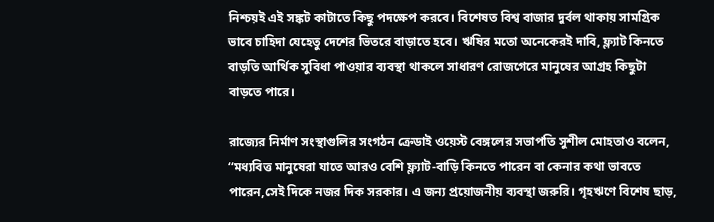নিশ্চয়ই এই সঙ্কট কাটাতে কিছু পদক্ষেপ করবে। বিশেষত বিশ্ব বাজার দুর্বল থাকায় সামগ্রিক ভাবে চাহিদা যেহেতু দেশের ভিতরে বাড়াতে হবে। ঋষির মতো অনেকেরই দাবি, ফ্ল্যাট কিনতে বাড়তি আর্থিক সুবিধা পাওয়ার ব্যবস্থা থাকলে সাধারণ রোজগেরে মানুষের আগ্রহ কিছুটা বাড়তে পারে।

রাজ্যের নির্মাণ সংস্থাগুলির সংগঠন ক্রেডাই ওয়েস্ট বেঙ্গলের সভাপতি সুশীল মোহতাও বলেন, ‘‘মধ‍্যবিত্ত মানুষেরা যাতে আরও বেশি ফ্ল্যাট-বাড়ি কিনতে পারেন বা কেনার কথা ভাবতে পারেন,সেই দিকে নজর দিক সরকার। এ জন্য প্রয়োজনীয় ব্যবস্থা জরুরি। গৃহঋণে বিশেষ ছাড়,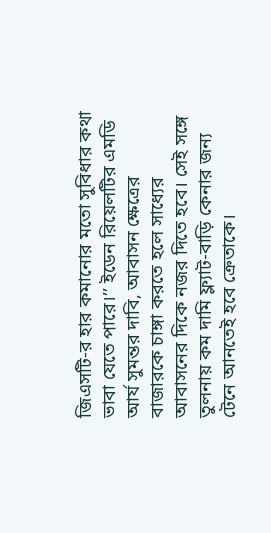জিএসটি-র হার কমানোর মতো সুবিধার কথা ভাবা যেতে পারে।’’ ইডেন রিয়েলটির এমডি আর্য সুমন্তর দাবি, আবাসন ক্ষেত্রের বাজারকে চাঙ্গা করতে হলে সাধ্যের আবাসনের দিকে নজর দিতে হবে। সেই সঙ্গে তুলনায় কম দামি ফ্ল্যাট-বাড়ি কেনার জন্য টেনে আনতেই হবে ক্রেতাকে।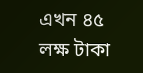এখন ৪৫ লক্ষ টাকা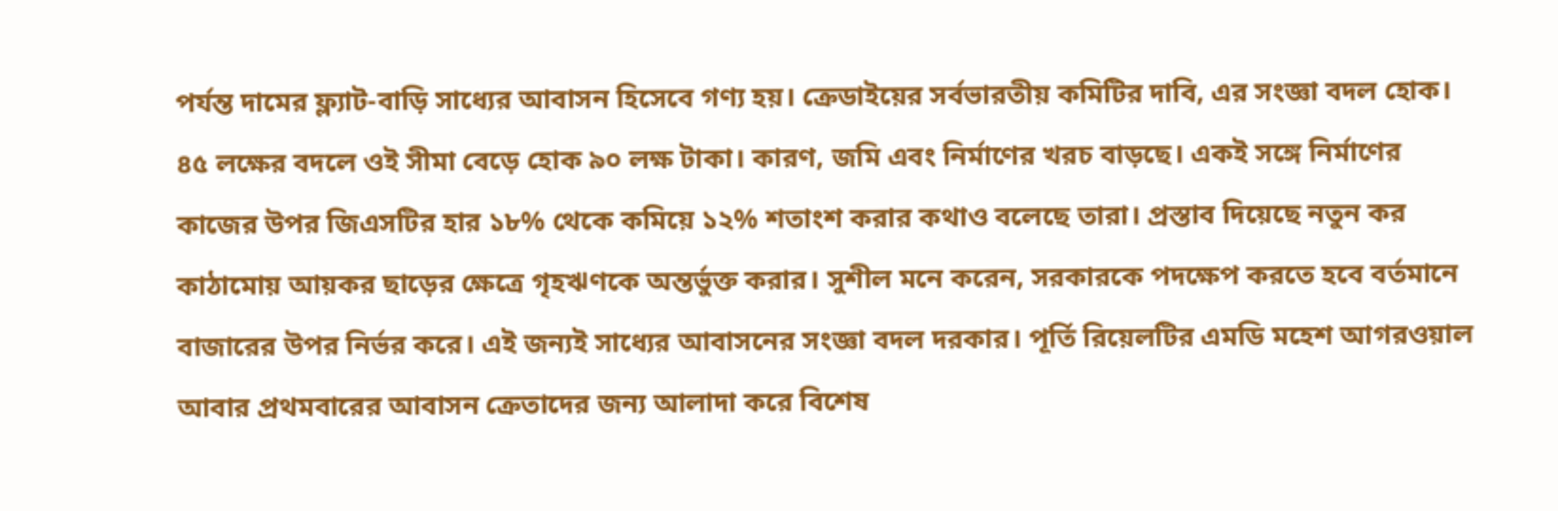পর্যন্ত দামের ফ্ল্যাট-বাড়ি সাধ্যের আবাসন হিসেবে গণ্য হয়। ক্রেডাইয়ের সর্বভারতীয় কমিটির দাবি, এর সংজ্ঞা বদল হোক। ৪৫ লক্ষের বদলে ওই সীমা বেড়ে হোক ৯০ লক্ষ টাকা। কারণ, জমি এবং নির্মাণের খরচ বাড়ছে। একই সঙ্গে নির্মাণের কাজের উপর জিএসটির হার ১৮% থেকে কমিয়ে ১২% শতাংশ করার কথাও বলেছে তারা। প্রস্তাব দিয়েছে নতুন কর কাঠামোয় আয়কর ছাড়ের ক্ষেত্রে গৃহঋণকে অন্তর্ভুক্ত করার। সুশীল মনে করেন, সরকারকে পদক্ষেপ করতে হবে বর্তমানে বাজারের উপর নির্ভর করে। এই জন্যই সাধ‍্যের আবাসনের সংজ্ঞা বদল দরকার। পূর্তি রিয়েলটির এমডি মহেশ আগরওয়াল আবার প্রথমবারের আবাসন ক্রেতাদের জন‍্য আলাদা করে বিশেষ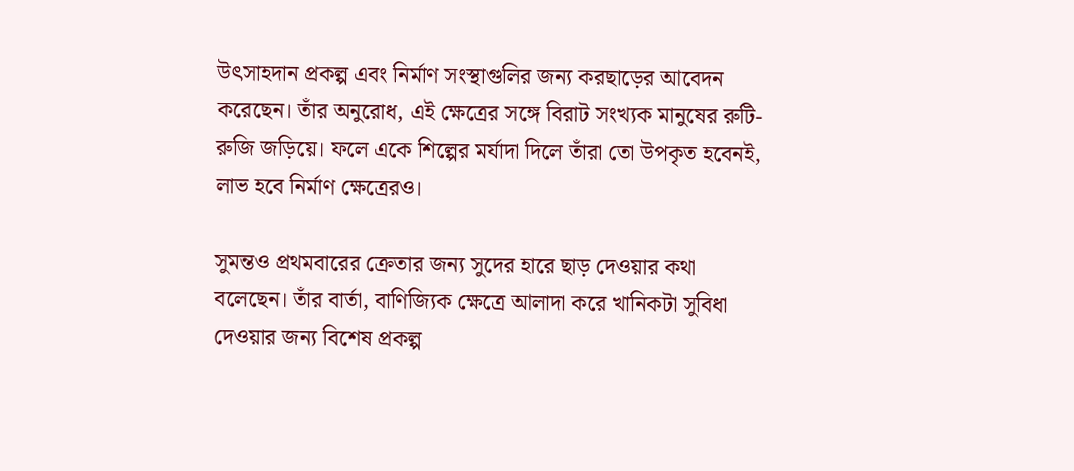উৎসাহদান প্রকল্প এবং নির্মাণ সংস্থাগুলির জন্য করছাড়ের আবেদন করেছেন। তাঁর অনুরোধ, এই ক্ষেত্রের সঙ্গে বিরাট সংখ‍্যক মানুষের রুটি-রুজি জড়িয়ে। ফলে একে শিল্পের মর্যাদা দিলে তাঁরা তো উপকৃত হবেনই, লাভ হবে নির্মাণ ক্ষেত্রেরও।

সুমন্তও প্রথমবারের ক্রেতার জন‍্য সুদের হারে ছাড় দেওয়ার কথা বলেছেন। তাঁর বার্তা, বাণিজ্যিক ক্ষেত্রে আলাদা করে খানিকটা সুবিধা দেওয়ার জন‍্য বিশেষ প্রকল্প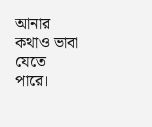আনার কথাও ভাবা যেতে পারে।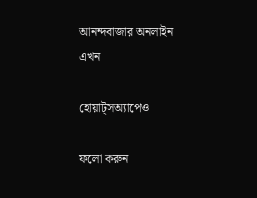আনন্দবাজার অনলাইন এখন

হোয়াট্‌সঅ্যাপেও

ফলো করুন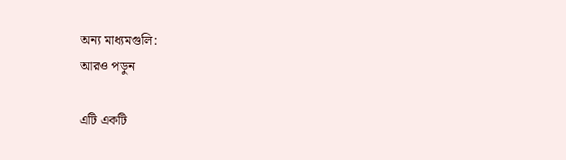অন্য মাধ্যমগুলি:
আরও পড়ুন

এটি একটি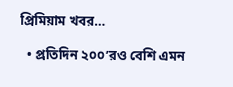প্রিমিয়াম খবর…

  • প্রতিদিন ২০০’রও বেশি এমন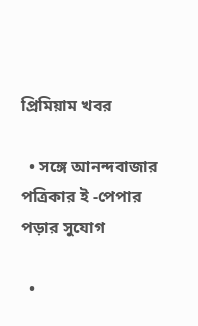প্রিমিয়াম খবর

  • সঙ্গে আনন্দবাজার পত্রিকার ই -পেপার পড়ার সুযোগ

  •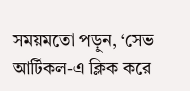সময়মতো পড়ুন, ‘সেভ আর্টিকল-এ ক্লিক করে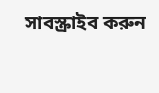সাবস্ক্রাইব করুন